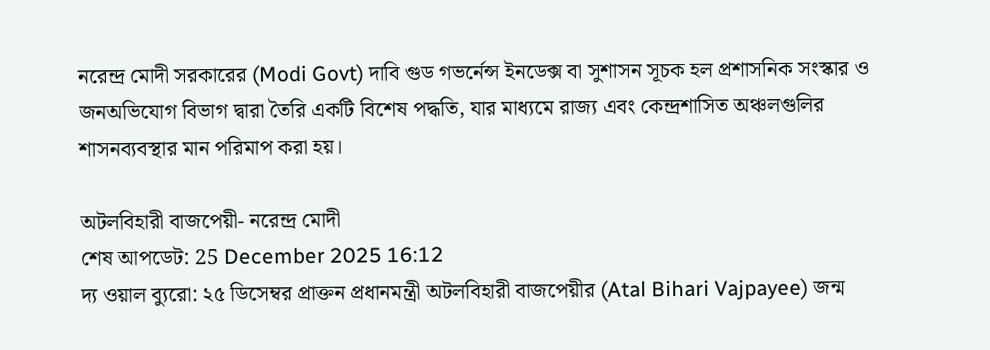নরেন্দ্র মোদী সরকারের (Modi Govt) দাবি গুড গভর্নেন্স ইনডেক্স বা সুশাসন সূচক হল প্রশাসনিক সংস্কার ও জনঅভিযোগ বিভাগ দ্বারা তৈরি একটি বিশেষ পদ্ধতি, যার মাধ্যমে রাজ্য এবং কেন্দ্রশাসিত অঞ্চলগুলির শাসনব্যবস্থার মান পরিমাপ করা হয়।

অটলবিহারী বাজপেয়ী- নরেন্দ্র মোদী
শেষ আপডেট: 25 December 2025 16:12
দ্য ওয়াল ব্যুরো: ২৫ ডিসেম্বর প্রাক্তন প্রধানমন্ত্রী অটলবিহারী বাজপেয়ীর (Atal Bihari Vajpayee) জন্ম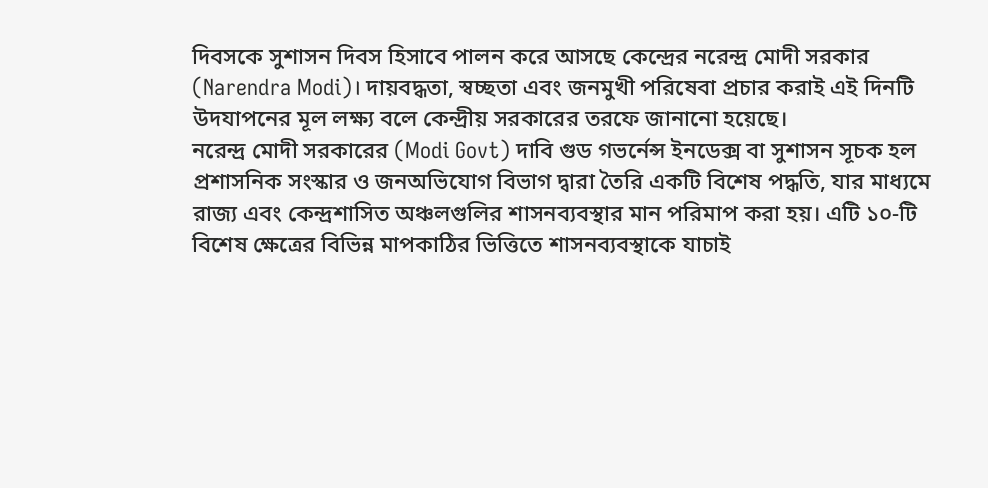দিবসকে সুশাসন দিবস হিসাবে পালন করে আসছে কেন্দ্রের নরেন্দ্র মোদী সরকার (Narendra Modi)। দায়বদ্ধতা, স্বচ্ছতা এবং জনমুখী পরিষেবা প্রচার করাই এই দিনটি উদযাপনের মূল লক্ষ্য বলে কেন্দ্রীয় সরকারের তরফে জানানো হয়েছে।
নরেন্দ্র মোদী সরকারের (Modi Govt) দাবি গুড গভর্নেন্স ইনডেক্স বা সুশাসন সূচক হল প্রশাসনিক সংস্কার ও জনঅভিযোগ বিভাগ দ্বারা তৈরি একটি বিশেষ পদ্ধতি, যার মাধ্যমে রাজ্য এবং কেন্দ্রশাসিত অঞ্চলগুলির শাসনব্যবস্থার মান পরিমাপ করা হয়। এটি ১০-টি বিশেষ ক্ষেত্রের বিভিন্ন মাপকাঠির ভিত্তিতে শাসনব্যবস্থাকে যাচাই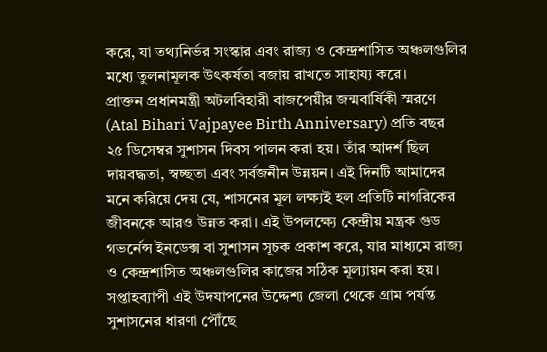করে, যা তথ্যনির্ভর সংস্কার এবং রাজ্য ও কেন্দ্রশাসিত অঞ্চলগুলির মধ্যে তুলনামূলক উৎকর্ষতা বজায় রাখতে সাহায্য করে।
প্রাক্তন প্রধানমন্ত্রী অটলবিহারী বাজপেয়ীর জন্মবার্ষিকী স্মরণে (Atal Bihari Vajpayee Birth Anniversary) প্রতি বছর ২৫ ডিসেম্বর সুশাসন দিবস পালন করা হয়। তাঁর আদর্শ ছিল দায়বদ্ধতা, স্বচ্ছতা এবং সর্বজনীন উন্নয়ন। এই দিনটি আমাদের মনে করিয়ে দেয় যে, শাসনের মূল লক্ষ্যই হল প্রতিটি নাগরিকের জীবনকে আরও উন্নত করা। এই উপলক্ষ্যে কেন্দ্রীয় মন্ত্রক গুড গভর্নেন্স ইনডেক্স বা সুশাসন সূচক প্রকাশ করে, যার মাধ্যমে রাজ্য ও কেন্দ্রশাসিত অঞ্চলগুলির কাজের সঠিক মূল্যায়ন করা হয়। সপ্তাহব্যাপী এই উদযাপনের উদ্দেশ্য জেলা থেকে গ্রাম পর্যন্ত সুশাসনের ধারণা পৌঁছে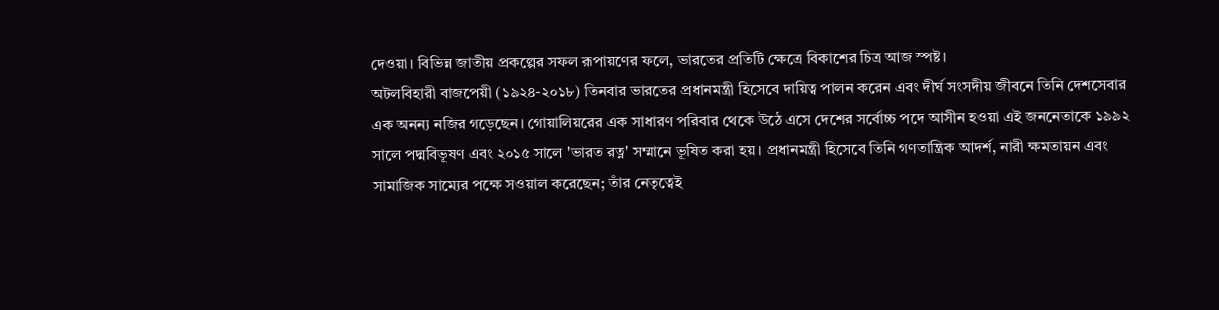দেওয়া। বিভিন্ন জাতীয় প্রকল্পের সফল রূপায়ণের ফলে, ভারতের প্রতিটি ক্ষেত্রে বিকাশের চিত্র আজ স্পষ্ট।
অটলবিহারী বাজপেয়ী (১৯২৪-২০১৮) তিনবার ভারতের প্রধানমন্ত্রী হিসেবে দায়িত্ব পালন করেন এবং দীর্ঘ সংসদীয় জীবনে তিনি দেশসেবার এক অনন্য নজির গড়েছেন। গোয়ালিয়রের এক সাধারণ পরিবার থেকে উঠে এসে দেশের সর্বোচ্চ পদে আসীন হওয়া এই জননেতাকে ১৯৯২ সালে পদ্মবিভূষণ এবং ২০১৫ সালে 'ভারত রত্ন' সম্মানে ভূষিত করা হয়। প্রধানমন্ত্রী হিসেবে তিনি গণতান্ত্রিক আদর্শ, নারী ক্ষমতায়ন এবং সামাজিক সাম্যের পক্ষে সওয়াল করেছেন; তাঁর নেতৃত্বেই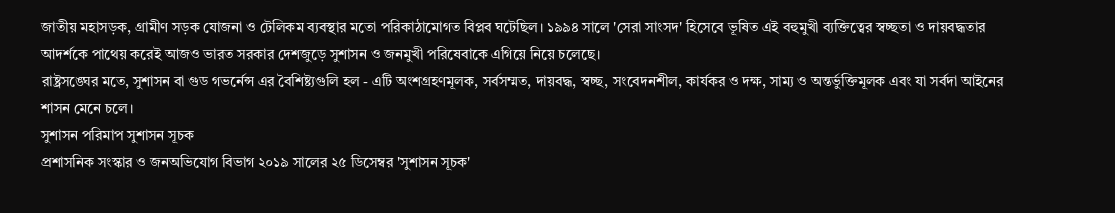জাতীয় মহাসড়ক, গ্রামীণ সড়ক যোজনা ও টেলিকম ব্যবস্থার মতো পরিকাঠামোগত বিপ্লব ঘটেছিল। ১৯৯৪ সালে 'সেরা সাংসদ' হিসেবে ভূষিত এই বহুমুখী ব্যক্তিত্বের স্বচ্ছতা ও দায়বদ্ধতার আদর্শকে পাথেয় করেই আজও ভারত সরকার দেশজুড়ে সুশাসন ও জনমুখী পরিষেবাকে এগিয়ে নিয়ে চলেছে।
রাষ্ট্রসঙ্ঘের মতে, সুশাসন বা গুড গভর্নেন্স এর বৈশিষ্ট্যগুলি হল - এটি অংশগ্রহণমূলক, সর্বসম্মত, দায়বদ্ধ, স্বচ্ছ, সংবেদনশীল, কার্যকর ও দক্ষ, সাম্য ও অন্তর্ভুক্তিমূলক এবং যা সর্বদা আইনের শাসন মেনে চলে।
সুশাসন পরিমাপ সুশাসন সূচক
প্রশাসনিক সংস্কার ও জনঅভিযোগ বিভাগ ২০১৯ সালের ২৫ ডিসেম্বর 'সুশাসন সূচক'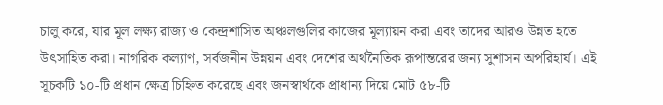চালু করে, যার মূল লক্ষ্য রাজ্য ও কেন্দ্রশাসিত অঞ্চলগুলির কাজের মূল্যায়ন করা এবং তাদের আরও উন্নত হতে উৎসাহিত করা। নাগরিক কল্যাণ, সর্বজনীন উন্নয়ন এবং দেশের অর্থনৈতিক রূপান্তরের জন্য সুশাসন অপরিহার্য। এই সূচকটি ১০-টি প্রধান ক্ষেত্র চিহ্নিত করেছে এবং জনস্বার্থকে প্রাধান্য দিয়ে মোট ৫৮-টি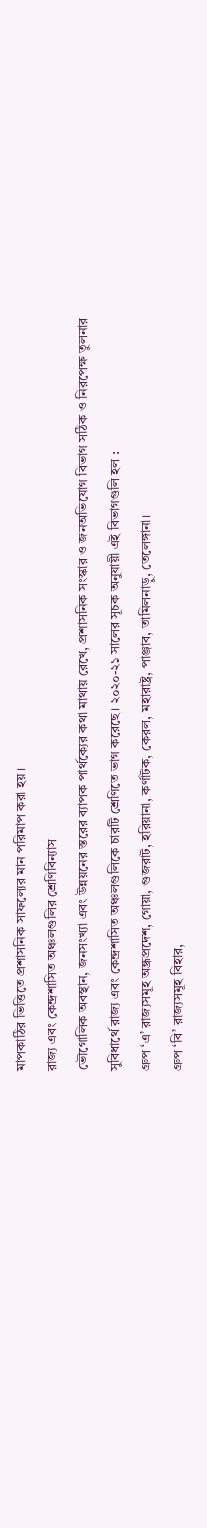মাপকাঠির ভিত্তিতে প্রশাসনিক সাফল্যের মান পরিমাপ করা হয়।
রাজ্য এবং কেন্দ্রশাসিত অঞ্চলগুলির শ্রেণিবিন্যাস
ভৌগোলিক অবস্থান, জনসংখ্যা এবং উন্নয়নের স্তরের ব্যাপক পার্থক্যের কথা মাথায় রেখে, প্রশাসনিক সংস্কার ও জনঅভিযোগ বিভাগ সঠিক ও নিরপেক্ষ তুলনার সুবিধার্থে রাজ্য এবং কেন্দ্রশাসিত অঞ্চলগুলিকে চারটি শ্রেণিতে ভাগ করেছে। ২০২০-২১ সালের সূচক অনুযায়ী এই বিভাগগুলি হল :
গ্রুপ ‘এ’ রাজ্যসমূহ অন্ধ্রপ্রদেশ, গোয়া, গুজরাট, হরিয়ানা, কর্ণাটক, কেরল, মহারাষ্ট্র, পাঞ্জাব, তামিলনাড়ু, তেলেঙ্গানা।
গ্রুপ ‘বি’ রাজ্যসমূহ বিহার,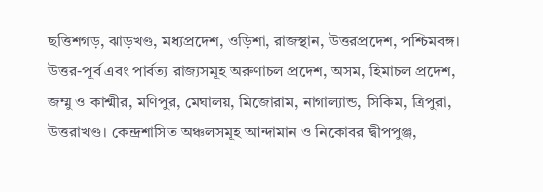ছত্তিশগড়, ঝাড়খণ্ড, মধ্যপ্রদেশ, ওড়িশা, রাজস্থান, উত্তরপ্রদেশ, পশ্চিমবঙ্গ।
উত্তর-পূর্ব এবং পার্বত্য রাজ্যসমূহ অরুণাচল প্রদেশ, অসম, হিমাচল প্রদেশ, জম্মু ও কাশ্মীর, মণিপুর, মেঘালয়, মিজোরাম, নাগাল্যান্ড, সিকিম, ত্রিপুরা, উত্তরাখণ্ড। কেন্দ্রশাসিত অঞ্চলসমূহ আন্দামান ও নিকোবর দ্বীপপুঞ্জ,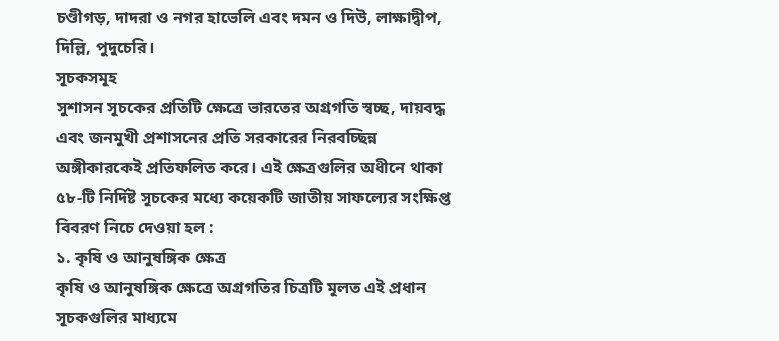চণ্ডীগড়, দাদরা ও নগর হাভেলি এবং দমন ও দিউ, লাক্ষাদ্বীপ, দিল্লি, পুদুচেরি।
সূচকসমূহ
সুশাসন সূচকের প্রতিটি ক্ষেত্রে ভারতের অগ্রগতি স্বচ্ছ, দায়বদ্ধ এবং জনমুখী প্রশাসনের প্রতি সরকারের নিরবচ্ছিন্ন অঙ্গীকারকেই প্রতিফলিত করে। এই ক্ষেত্রগুলির অধীনে থাকা ৫৮-টি নির্দিষ্ট সূচকের মধ্যে কয়েকটি জাতীয় সাফল্যের সংক্ষিপ্ত বিবরণ নিচে দেওয়া হল :
১. কৃষি ও আনুষঙ্গিক ক্ষেত্র
কৃষি ও আনুষঙ্গিক ক্ষেত্রে অগ্রগতির চিত্রটি মূলত এই প্রধান সূচকগুলির মাধ্যমে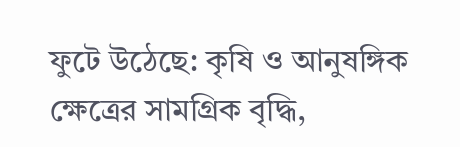ফুটে উঠেছে: কৃষি ও আনুষঙ্গিক ক্ষেত্রের সামগ্রিক বৃদ্ধি,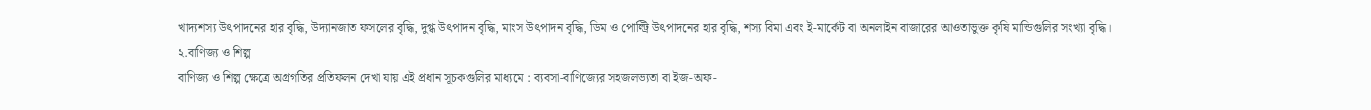খাদ্যশস্য উৎপাদনের হার বৃদ্ধি, উদ্যানজাত ফসলের বৃদ্ধি, দুগ্ধ উৎপাদন বৃদ্ধি, মাংস উৎপাদন বৃদ্ধি, ডিম ও পোল্ট্রি উৎপাদনের হার বৃদ্ধি, শস্য বিমা এবং ই-মার্কেট বা অনলাইন বাজারের আওতাভুক্ত কৃষি মান্ডিগুলির সংখ্যা বৃদ্ধি।
২.বাণিজ্য ও শিল্প
বাণিজ্য ও শিল্প ক্ষেত্রে অগ্রগতির প্রতিফলন দেখা যায় এই প্রধান সূচকগুলির মাধ্যমে : ব্যবসা-বাণিজ্যের সহজলভ্যতা বা ইজ-অফ-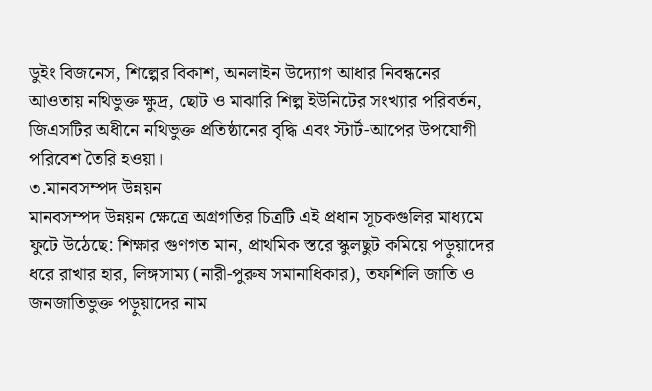ডুইং বিজনেস, শিল্পের বিকাশ, অনলাইন উদ্যোগ আধার নিবন্ধনের আওতায় নথিভুক্ত ক্ষুদ্র, ছোট ও মাঝারি শিল্প ইউনিটের সংখ্যার পরিবর্তন, জিএসটির অধীনে নথিভুক্ত প্রতিষ্ঠানের বৃদ্ধি এবং স্টার্ট-আপের উপযোগী পরিবেশ তৈরি হওয়া।
৩.মানবসম্পদ উন্নয়ন
মানবসম্পদ উন্নয়ন ক্ষেত্রে অগ্রগতির চিত্রটি এই প্রধান সূচকগুলির মাধ্যমে ফুটে উঠেছে: শিক্ষার গুণগত মান, প্রাথমিক স্তরে স্কুলছুট কমিয়ে পড়ুয়াদের ধরে রাখার হার, লিঙ্গসাম্য (নারী-পুরুষ সমানাধিকার), তফশিলি জাতি ও জনজাতিভুক্ত পড়ুয়াদের নাম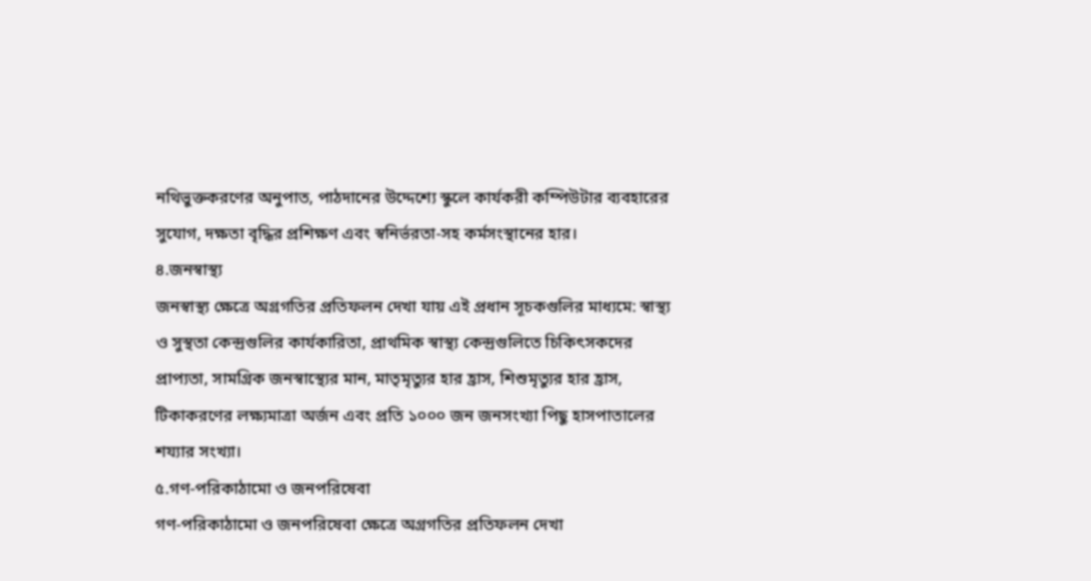নথিভুক্তকরণের অনুপাত, পাঠদানের উদ্দেশ্যে স্কুলে কার্যকরী কম্পিউটার ব্যবহারের সুযোগ, দক্ষতা বৃদ্ধির প্রশিক্ষণ এবং স্বনির্ভরতা-সহ কর্মসংস্থানের হার।
৪.জনস্বাস্থ্য
জনস্বাস্থ্য ক্ষেত্রে অগ্রগতির প্রতিফলন দেখা যায় এই প্রধান সূচকগুলির মাধ্যমে: স্বাস্থ্য ও সুস্থতা কেন্দ্রগুলির কার্যকারিতা, প্রাথমিক স্বাস্থ্য কেন্দ্রগুলিতে চিকিৎসকদের প্রাপ্যতা, সামগ্রিক জনস্বাস্থ্যের মান, মাতৃমৃত্যুর হার হ্রাস, শিশুমৃত্যুর হার হ্রাস, টিকাকরণের লক্ষ্যমাত্রা অর্জন এবং প্রতি ১০০০ জন জনসংখ্যা পিছু হাসপাতালের শয্যার সংখ্যা।
৫.গণ-পরিকাঠামো ও জনপরিষেবা
গণ-পরিকাঠামো ও জনপরিষেবা ক্ষেত্রে অগ্রগতির প্রতিফলন দেখা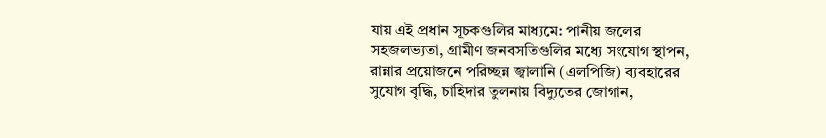যায় এই প্রধান সূচকগুলির মাধ্যমে: পানীয় জলের সহজলভ্যতা, গ্রামীণ জনবসতিগুলির মধ্যে সংযোগ স্থাপন, রান্নার প্রয়োজনে পরিচ্ছন্ন জ্বালানি (এলপিজি) ব্যবহারের সুযোগ বৃদ্ধি, চাহিদার তুলনায় বিদ্যুতের জোগান,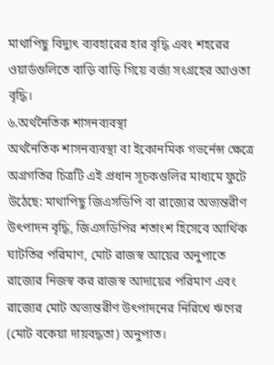মাথাপিছু বিদ্যুৎ ব্যবহারের হার বৃদ্ধি এবং শহরের ওয়ার্ডগুলিতে বাড়ি বাড়ি গিয়ে বর্জ্য সংগ্রহের আওতা বৃদ্ধি।
৬.অর্থনৈতিক শাসনব্যবস্থা
অর্থনৈতিক শাসনব্যবস্থা বা ইকোনমিক গভর্নেন্স ক্ষেত্রে অগ্রগতির চিত্রটি এই প্রধান সূচকগুলির মাধ্যমে ফুটে উঠেছে: মাথাপিছু জিএসডিপি বা রাজ্যের অভ্যন্তরীণ উৎপাদন বৃদ্ধি, জিএসডিপির শতাংশ হিসেবে আর্থিক ঘাটতির পরিমাণ, মোট রাজস্ব আয়ের অনুপাতে রাজ্যের নিজস্ব কর রাজস্ব আদায়ের পরিমাণ এবং রাজ্যের মোট অভ্যন্তরীণ উৎপাদনের নিরিখে ঋণের (মোট বকেয়া দায়বদ্ধতা) অনুপাত।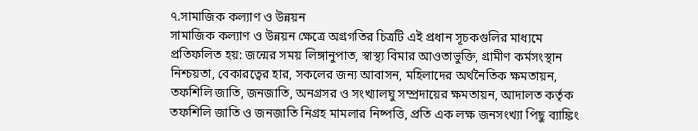৭.সামাজিক কল্যাণ ও উন্নয়ন
সামাজিক কল্যাণ ও উন্নয়ন ক্ষেত্রে অগ্রগতির চিত্রটি এই প্রধান সূচকগুলির মাধ্যমে প্রতিফলিত হয়: জন্মের সময় লিঙ্গানুপাত, স্বাস্থ্য বিমার আওতাভুক্তি, গ্রামীণ কর্মসংস্থান নিশ্চয়তা, বেকারত্বের হার, সকলের জন্য আবাসন, মহিলাদের অর্থনৈতিক ক্ষমতায়ন, তফশিলি জাতি, জনজাতি, অনগ্রসর ও সংখ্যালঘু সম্প্রদায়ের ক্ষমতায়ন, আদালত কর্তৃক তফশিলি জাতি ও জনজাতি নিগ্রহ মামলার নিষ্পত্তি, প্রতি এক লক্ষ জনসংখ্যা পিছু ব্যাঙ্কিং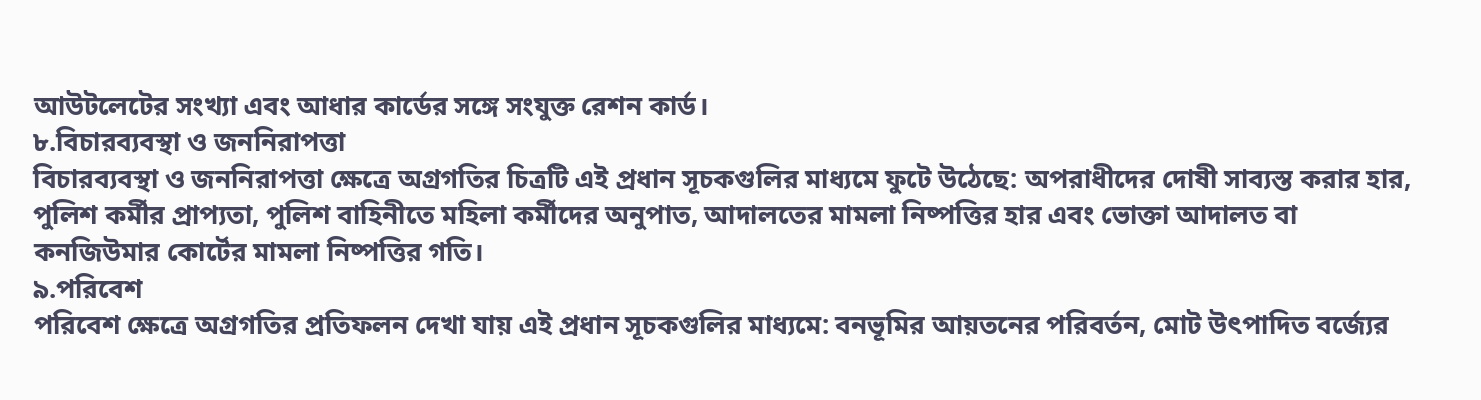আউটলেটের সংখ্যা এবং আধার কার্ডের সঙ্গে সংযুক্ত রেশন কার্ড।
৮.বিচারব্যবস্থা ও জননিরাপত্তা
বিচারব্যবস্থা ও জননিরাপত্তা ক্ষেত্রে অগ্রগতির চিত্রটি এই প্রধান সূচকগুলির মাধ্যমে ফুটে উঠেছে: অপরাধীদের দোষী সাব্যস্ত করার হার, পুলিশ কর্মীর প্রাপ্যতা, পুলিশ বাহিনীতে মহিলা কর্মীদের অনুপাত, আদালতের মামলা নিষ্পত্তির হার এবং ভোক্তা আদালত বা কনজিউমার কোর্টের মামলা নিষ্পত্তির গতি।
৯.পরিবেশ
পরিবেশ ক্ষেত্রে অগ্রগতির প্রতিফলন দেখা যায় এই প্রধান সূচকগুলির মাধ্যমে: বনভূমির আয়তনের পরিবর্তন, মোট উৎপাদিত বর্জ্যের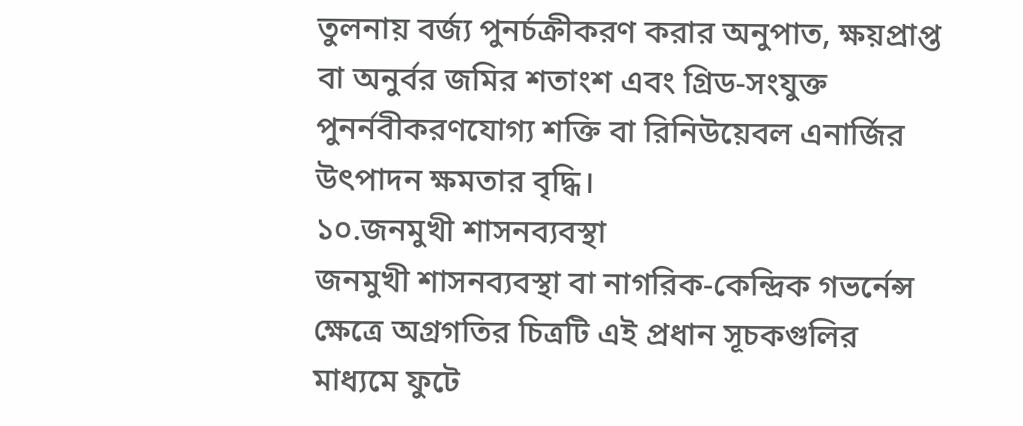তুলনায় বর্জ্য পুনর্চক্রীকরণ করার অনুপাত, ক্ষয়প্রাপ্ত বা অনুর্বর জমির শতাংশ এবং গ্রিড-সংযুক্ত পুনর্নবীকরণযোগ্য শক্তি বা রিনিউয়েবল এনার্জির উৎপাদন ক্ষমতার বৃদ্ধি।
১০.জনমুখী শাসনব্যবস্থা
জনমুখী শাসনব্যবস্থা বা নাগরিক-কেন্দ্রিক গভর্নেন্স ক্ষেত্রে অগ্রগতির চিত্রটি এই প্রধান সূচকগুলির মাধ্যমে ফুটে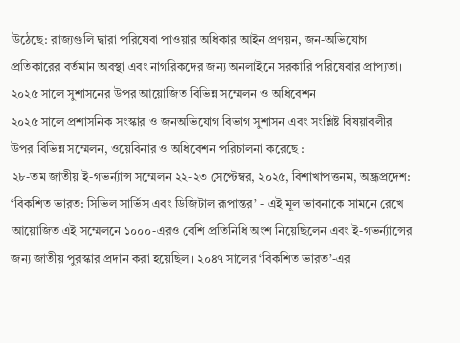উঠেছে: রাজ্যগুলি দ্বারা পরিষেবা পাওয়ার অধিকার আইন প্রণয়ন, জন-অভিযোগ প্রতিকারের বর্তমান অবস্থা এবং নাগরিকদের জন্য অনলাইনে সরকারি পরিষেবার প্রাপ্যতা।
২০২৫ সালে সুশাসনের উপর আয়োজিত বিভিন্ন সম্মেলন ও অধিবেশন
২০২৫ সালে প্রশাসনিক সংস্কার ও জনঅভিযোগ বিভাগ সুশাসন এবং সংশ্লিষ্ট বিষয়াবলীর উপর বিভিন্ন সম্মেলন, ওয়েবিনার ও অধিবেশন পরিচালনা করেছে :
২৮-তম জাতীয় ই-গভর্ন্যান্স সম্মেলন ২২-২৩ সেপ্টেম্বর, ২০২৫, বিশাখাপত্তনম, অন্ধ্রপ্রদেশ: ‘বিকশিত ভারত: সিভিল সার্ভিস এবং ডিজিটাল রূপান্তর’ - এই মূল ভাবনাকে সামনে রেখে আয়োজিত এই সম্মেলনে ১০০০-এরও বেশি প্রতিনিধি অংশ নিয়েছিলেন এবং ই-গভর্ন্যান্সের জন্য জাতীয় পুরস্কার প্রদান করা হয়েছিল। ২০৪৭ সালের ‘বিকশিত ভারত’-এর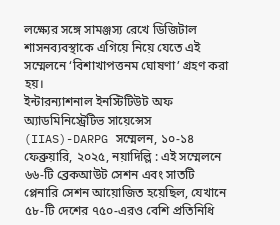লক্ষ্যের সঙ্গে সামঞ্জস্য রেখে ডিজিটাল শাসনব্যবস্থাকে এগিয়ে নিয়ে যেতে এই সম্মেলনে ‘বিশাখাপত্তনম ঘোষণা’ গ্রহণ করা হয়।
ইন্টারন্যাশনাল ইনস্টিটিউট অফ অ্যাডমিনিস্ট্রেটিভ সায়েন্সেস (IIAS)-DARPG সম্মেলন, ১০-১৪ ফেব্রুয়ারি, ২০২৫, নয়াদিল্লি : এই সম্মেলনে ৬৬-টি ব্রেকআউট সেশন এবং সাতটি প্লেনারি সেশন আয়োজিত হয়েছিল, যেখানে ৫৮-টি দেশের ৭৫০-এরও বেশি প্রতিনিধি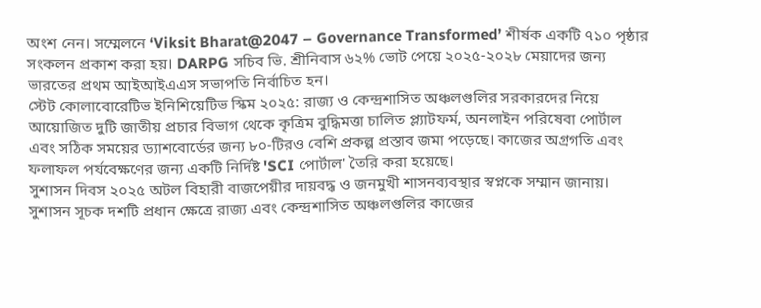অংশ নেন। সম্মেলনে ‘Viksit Bharat@2047 – Governance Transformed’ শীর্ষক একটি ৭১০ পৃষ্ঠার সংকলন প্রকাশ করা হয়। DARPG সচিব ভি. শ্রীনিবাস ৬২% ভোট পেয়ে ২০২৫-২০২৮ মেয়াদের জন্য ভারতের প্রথম আইআইএএস সভাপতি নির্বাচিত হন।
স্টেট কোলাবোরেটিভ ইনিশিয়েটিভ স্কিম ২০২৫: রাজ্য ও কেন্দ্রশাসিত অঞ্চলগুলির সরকারদের নিয়ে আয়োজিত দুটি জাতীয় প্রচার বিভাগ থেকে কৃত্রিম বুদ্ধিমত্তা চালিত প্ল্যাটফর্ম, অনলাইন পরিষেবা পোর্টাল এবং সঠিক সময়ের ড্যাশবোর্ডের জন্য ৮০-টিরও বেশি প্রকল্প প্রস্তাব জমা পড়েছে। কাজের অগ্রগতি এবং ফলাফল পর্যবেক্ষণের জন্য একটি নির্দিষ্ট 'SCI পোর্টাল' তৈরি করা হয়েছে।
সুশাসন দিবস ২০২৫ অটল বিহারী বাজপেয়ীর দায়বদ্ধ ও জনমুখী শাসনব্যবস্থার স্বপ্নকে সম্মান জানায়। সুশাসন সূচক দশটি প্রধান ক্ষেত্রে রাজ্য এবং কেন্দ্রশাসিত অঞ্চলগুলির কাজের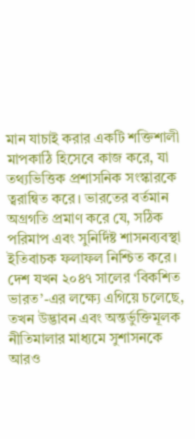মান যাচাই করার একটি শক্তিশালী মাপকাঠি হিসেবে কাজ করে, যা তথ্যভিত্তিক প্রশাসনিক সংস্কারকে ত্বরান্বিত করে। ভারতের বর্তমান অগ্রগতি প্রমাণ করে যে, সঠিক পরিমাপ এবং সুনির্দিষ্ট শাসনব্যবস্থা ইতিবাচক ফলাফল নিশ্চিত করে। দেশ যখন ২০৪৭ সালের ‘বিকশিত ভারত’-এর লক্ষ্যে এগিয়ে চলেছে, তখন উদ্ভাবন এবং অন্তর্ভুক্তিমূলক নীতিমালার মাধ্যমে সুশাসনকে আরও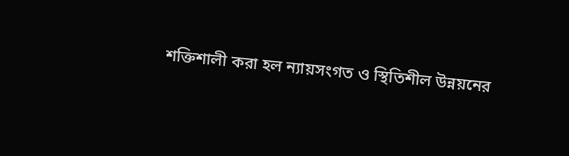শক্তিশালী করা হল ন্যায়সংগত ও স্থিতিশীল উন্নয়নের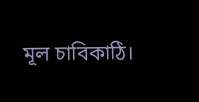মূল চাবিকাঠি।